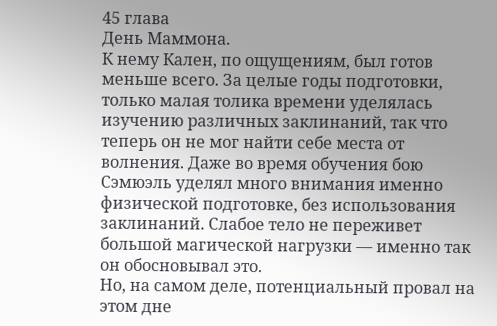45 глава
День Маммона.
К нему Кален, по ощущениям, был готов меньше всего. За целые годы подготовки, только малая толика времени уделялась изучению различных заклинаний, так что теперь он не мог найти себе места от волнения. Даже во время обучения бою Сэмюэль уделял много внимания именно физической подготовке, без использования заклинаний. Слабое тело не переживет большой магической нагрузки — именно так он обосновывал это.
Но, на самом деле, потенциальный провал на этом дне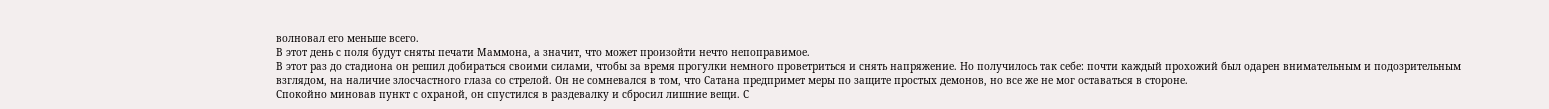волновал его меньше всего.
В этот день с поля будут сняты печати Маммона, а значит, что может произойти нечто непоправимое.
В этот раз до стадиона он решил добираться своими силами, чтобы за время прогулки немного проветриться и снять напряжение. Но получилось так себе: почти каждый прохожий был одарен внимательным и подозрительным взглядом, на наличие злосчастного глаза со стрелой. Он не сомневался в том, что Сатана предпримет меры по защите простых демонов, но все же не мог оставаться в стороне.
Спокойно миновав пункт с охраной, он спустился в раздевалку и сбросил лишние вещи. С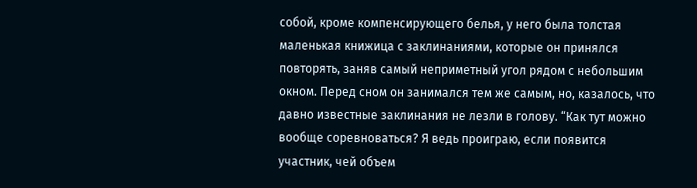собой, кроме компенсирующего белья, у него была толстая маленькая книжица с заклинаниями, которые он принялся повторять, заняв самый неприметный угол рядом с небольшим окном. Перед сном он занимался тем же самым, но, казалось, что давно известные заклинания не лезли в голову. “Как тут можно вообще соревноваться? Я ведь проиграю, если появится участник, чей объем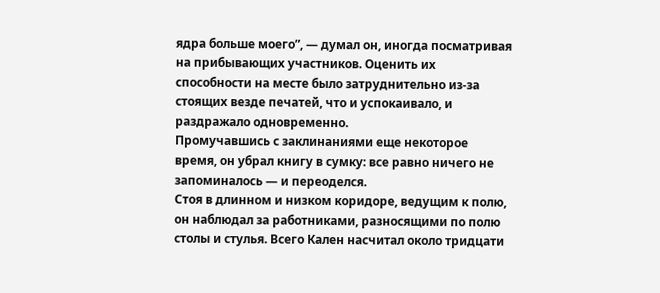ядра больше моего”, — думал он, иногда посматривая на прибывающих участников. Оценить их способности на месте было затруднительно из-за стоящих везде печатей, что и успокаивало, и раздражало одновременно.
Промучавшись с заклинаниями еще некоторое время, он убрал книгу в сумку: все равно ничего не запоминалось — и переоделся.
Стоя в длинном и низком коридоре, ведущим к полю, он наблюдал за работниками, разносящими по полю столы и стулья. Всего Кален насчитал около тридцати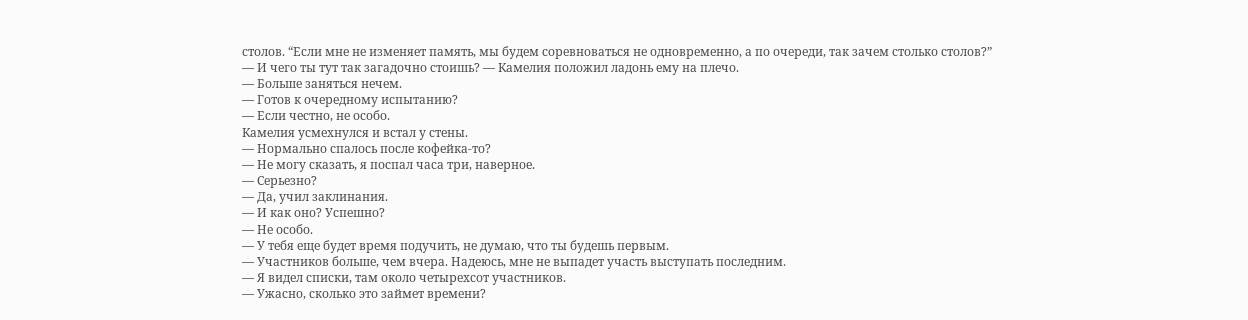столов. “Если мне не изменяет память, мы будем соревноваться не одновременно, а по очереди, так зачем столько столов?”
— И чего ты тут так загадочно стоишь? — Камелия положил ладонь ему на плечо.
— Больше заняться нечем.
— Готов к очередному испытанию?
— Если честно, не особо.
Камелия усмехнулся и встал у стены.
— Нормально спалось после кофейка-то?
— Не могу сказать, я поспал часа три, наверное.
— Серьезно?
— Да, учил заклинания.
— И как оно? Успешно?
— Не особо.
— У тебя еще будет время подучить, не думаю, что ты будешь первым.
— Участников больше, чем вчера. Надеюсь, мне не выпадет участь выступать последним.
— Я видел списки, там около четырехсот участников.
— Ужасно, сколько это займет времени?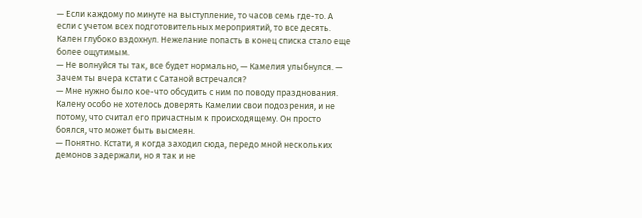— Если каждому по минуте на выступление, то часов семь где-то. А если с учетом всех подготовительных мероприятий, то все десять.
Кален глубоко вздохнул. Нежелание попасть в конец списка стало еще более ощутимым.
— Не волнуйся ты так, все будет нормально, — Камелия улыбнулся. — Зачем ты вчера кстати с Сатаной встречался?
— Мне нужно было кое-что обсудить с ним по поводу празднования.
Калену особо не хотелось доверять Камелии свои подозрения, и не потому, что считал его причастным к происходящему. Он просто боялся, что может быть высмеян.
— Понятно. Кстати, я когда заходил сюда, передо мной нескольких демонов задержали, но я так и не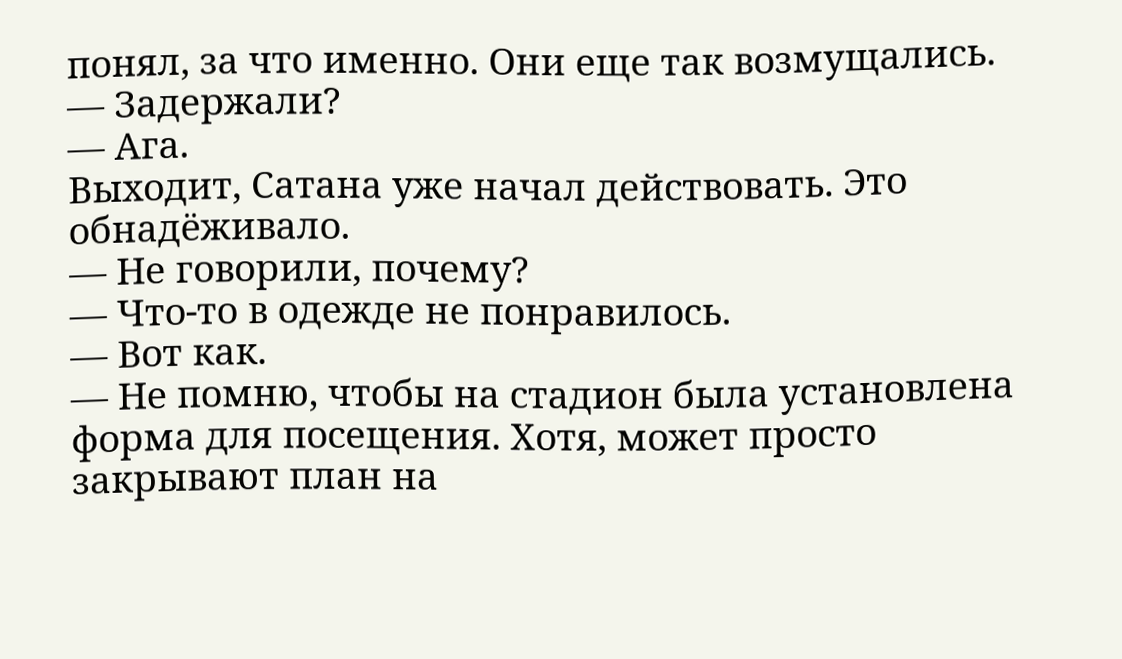понял, за что именно. Они еще так возмущались.
— Задержали?
— Ага.
Выходит, Сатана уже начал действовать. Это обнадёживало.
— Не говорили, почему?
— Что-то в одежде не понравилось.
— Вот как.
— Не помню, чтобы на стадион была установлена форма для посещения. Хотя, может просто закрывают план на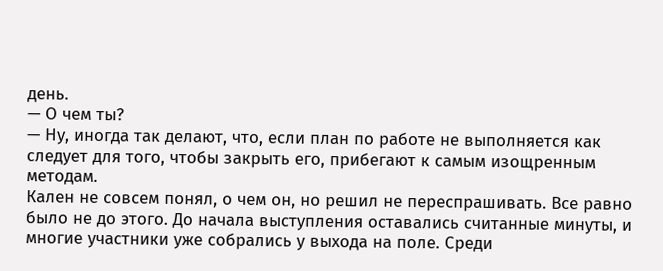день.
— О чем ты?
— Ну, иногда так делают, что, если план по работе не выполняется как следует для того, чтобы закрыть его, прибегают к самым изощренным методам.
Кален не совсем понял, о чем он, но решил не переспрашивать. Все равно было не до этого. До начала выступления оставались считанные минуты, и многие участники уже собрались у выхода на поле. Среди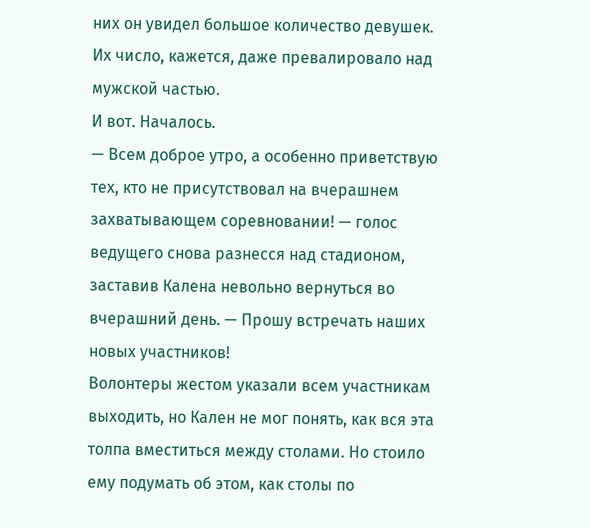них он увидел большое количество девушек. Их число, кажется, даже превалировало над мужской частью.
И вот. Началось.
— Всем доброе утро, а особенно приветствую тех, кто не присутствовал на вчерашнем захватывающем соревновании! — голос ведущего снова разнесся над стадионом, заставив Калена невольно вернуться во вчерашний день. — Прошу встречать наших новых участников!
Волонтеры жестом указали всем участникам выходить, но Кален не мог понять, как вся эта толпа вместиться между столами. Но стоило ему подумать об этом, как столы по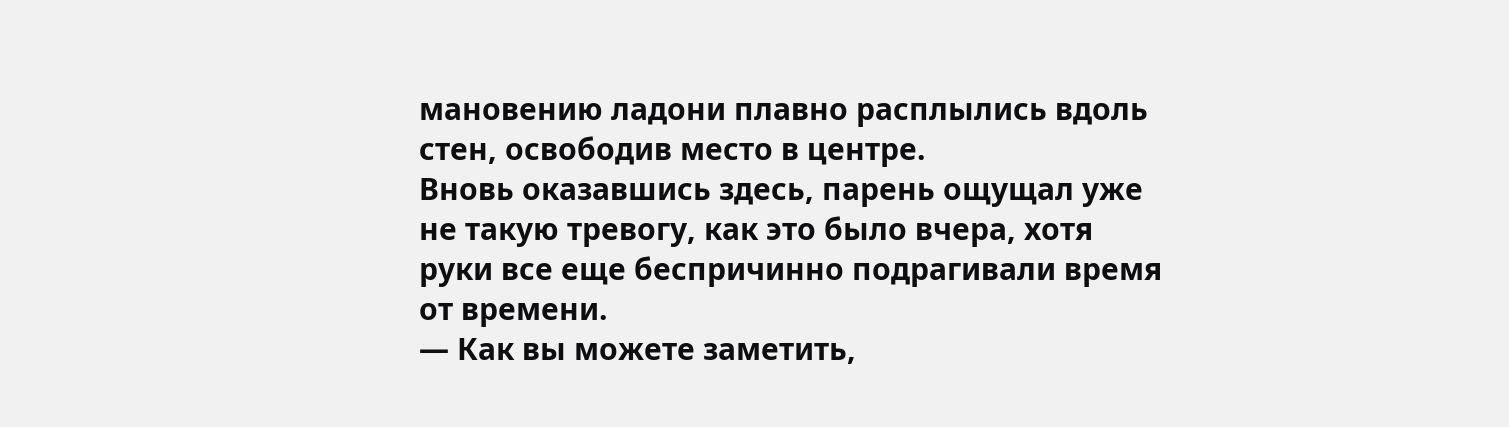мановению ладони плавно расплылись вдоль стен, освободив место в центре.
Вновь оказавшись здесь, парень ощущал уже не такую тревогу, как это было вчера, хотя руки все еще беспричинно подрагивали время от времени.
— Как вы можете заметить,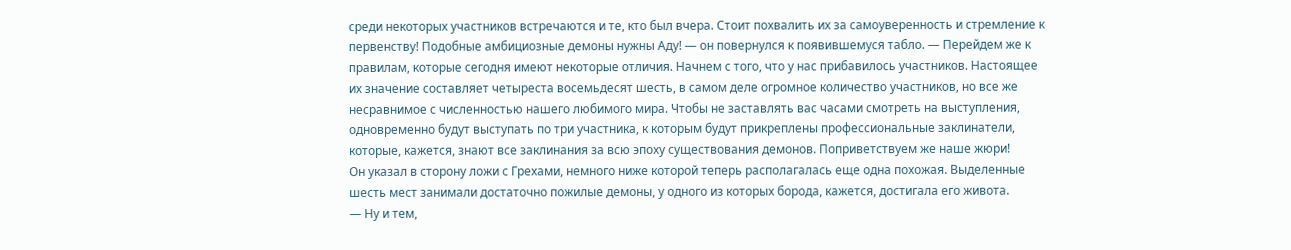среди некоторых участников встречаются и те, кто был вчера. Стоит похвалить их за самоуверенность и стремление к первенству! Подобные амбициозные демоны нужны Аду! — он повернулся к появившемуся табло. — Перейдем же к правилам, которые сегодня имеют некоторые отличия. Начнем с того, что у нас прибавилось участников. Настоящее их значение составляет четыреста восемьдесят шесть, в самом деле огромное количество участников, но все же несравнимое с численностью нашего любимого мира. Чтобы не заставлять вас часами смотреть на выступления, одновременно будут выступать по три участника, к которым будут прикреплены профессиональные заклинатели, которые, кажется, знают все заклинания за всю эпоху существования демонов. Поприветствуем же наше жюри!
Он указал в сторону ложи с Грехами, немного ниже которой теперь располагалась еще одна похожая. Выделенные шесть мест занимали достаточно пожилые демоны, у одного из которых борода, кажется, достигала его живота.
— Ну и тем,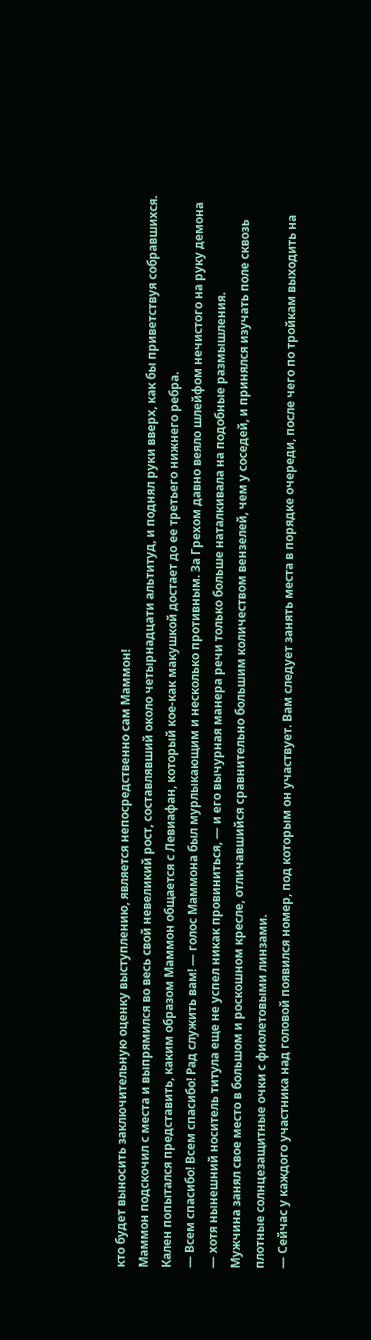кто будет выносить заключительную оценку выступлению, является непосредственно сам Маммон!
Маммон подскочил с места и выпрямился во весь свой невеликий рост, составлявший около четырнадцати альтитуд, и поднял руки вверх, как бы приветствуя собравшихся. Кален попытался представить, каким образом Маммон общается с Левиафан, который кое-как макушкой достает до ее третьего нижнего ребра.
— Всем спасибо! Всем спасибо! Рад служить вам! — голос Маммона был мурлыкающим и несколько противным. За Грехом давно веяло шлейфом нечистого на руку демона — хотя нынешний носитель титула еще не успел никак провиниться, — и его вычурная манера речи только больше наталкивала на подобные размышления.
Мужчина занял свое место в большом и роскошном кресле, отличавшийся сравнительно большим количеством вензелей, чем у соседей, и принялся изучать поле сквозь плотные солнцезащитные очки с фиолетовыми линзами.
— Сейчас у каждого участника над головой появился номер, под которым он участвует. Вам следует занять места в порядке очереди, после чего по тройкам выходить на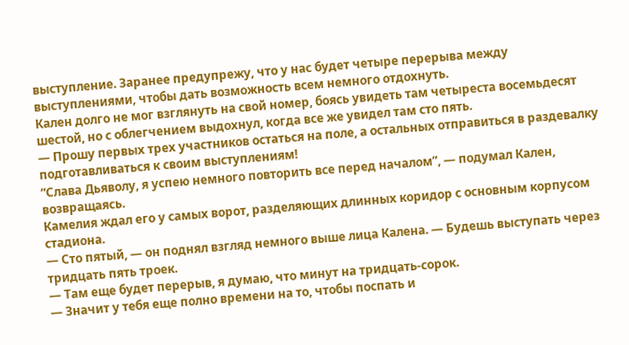выступление. Заранее предупрежу, что у нас будет четыре перерыва между выступлениями, чтобы дать возможность всем немного отдохнуть.
Кален долго не мог взглянуть на свой номер, боясь увидеть там четыреста восемьдесят шестой, но с облегчением выдохнул, когда все же увидел там сто пять.
— Прошу первых трех участников остаться на поле, а остальных отправиться в раздевалку подготавливаться к своим выступлениям!
“Слава Дьяволу, я успею немного повторить все перед началом”, — подумал Кален, возвращаясь.
Камелия ждал его у самых ворот, разделяющих длинных коридор с основным корпусом стадиона.
— Сто пятый, — он поднял взгляд немного выше лица Калена. — Будешь выступать через тридцать пять троек.
— Там еще будет перерыв, я думаю, что минут на тридцать-сорок.
— Значит у тебя еще полно времени на то, чтобы поспать и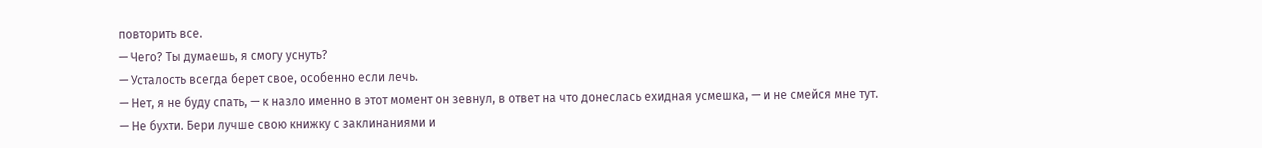повторить все.
— Чего? Ты думаешь, я смогу уснуть?
— Усталость всегда берет свое, особенно если лечь.
— Нет, я не буду спать, — к назло именно в этот момент он зевнул, в ответ на что донеслась ехидная усмешка, — и не смейся мне тут.
— Не бухти. Бери лучше свою книжку с заклинаниями и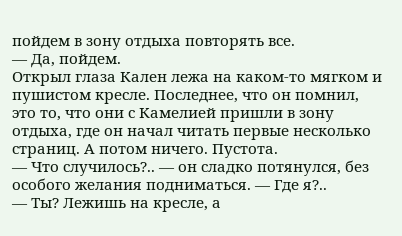пойдем в зону отдыха повторять все.
— Да, пойдем.
Открыл глаза Кален лежа на каком-то мягком и пушистом кресле. Последнее, что он помнил, это то, что они с Камелией пришли в зону отдыха, где он начал читать первые несколько страниц. А потом ничего. Пустота.
— Что случилось?.. — он сладко потянулся, без особого желания подниматься. — Где я?..
— Ты? Лежишь на кресле, а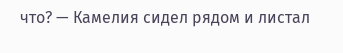что? — Камелия сидел рядом и листал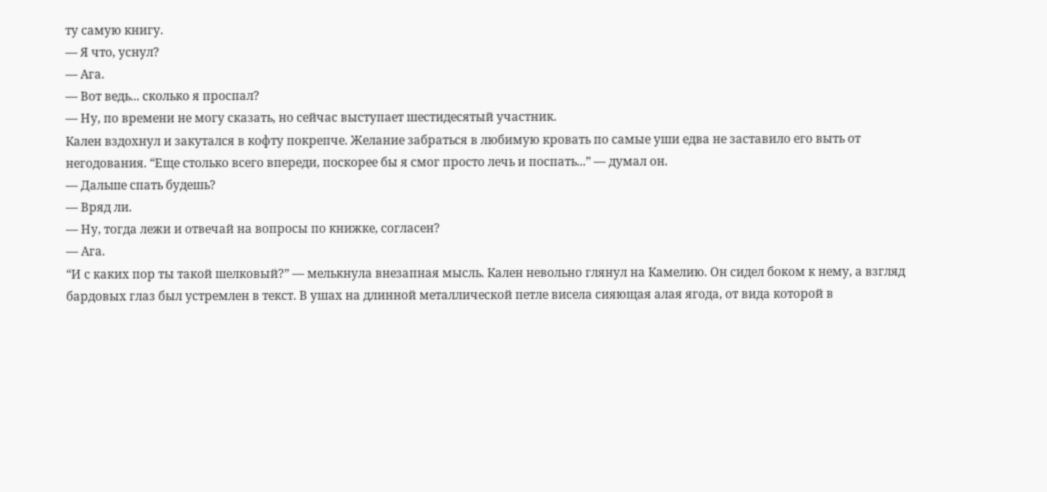ту самую книгу.
— Я что, уснул?
— Ага.
— Вот ведь... сколько я проспал?
— Ну, по времени не могу сказать, но сейчас выступает шестидесятый участник.
Кален вздохнул и закутался в кофту покрепче. Желание забраться в любимую кровать по самые уши едва не заставило его выть от негодования. “Еще столько всего впереди, поскорее бы я смог просто лечь и поспать...” — думал он.
— Дальше спать будешь?
— Вряд ли.
— Ну, тогда лежи и отвечай на вопросы по книжке, согласен?
— Ага.
“И с каких пор ты такой шелковый?” — мелькнула внезапная мысль. Кален невольно глянул на Камелию. Он сидел боком к нему, а взгляд бардовых глаз был устремлен в текст. В ушах на длинной металлической петле висела сияющая алая ягода, от вида которой в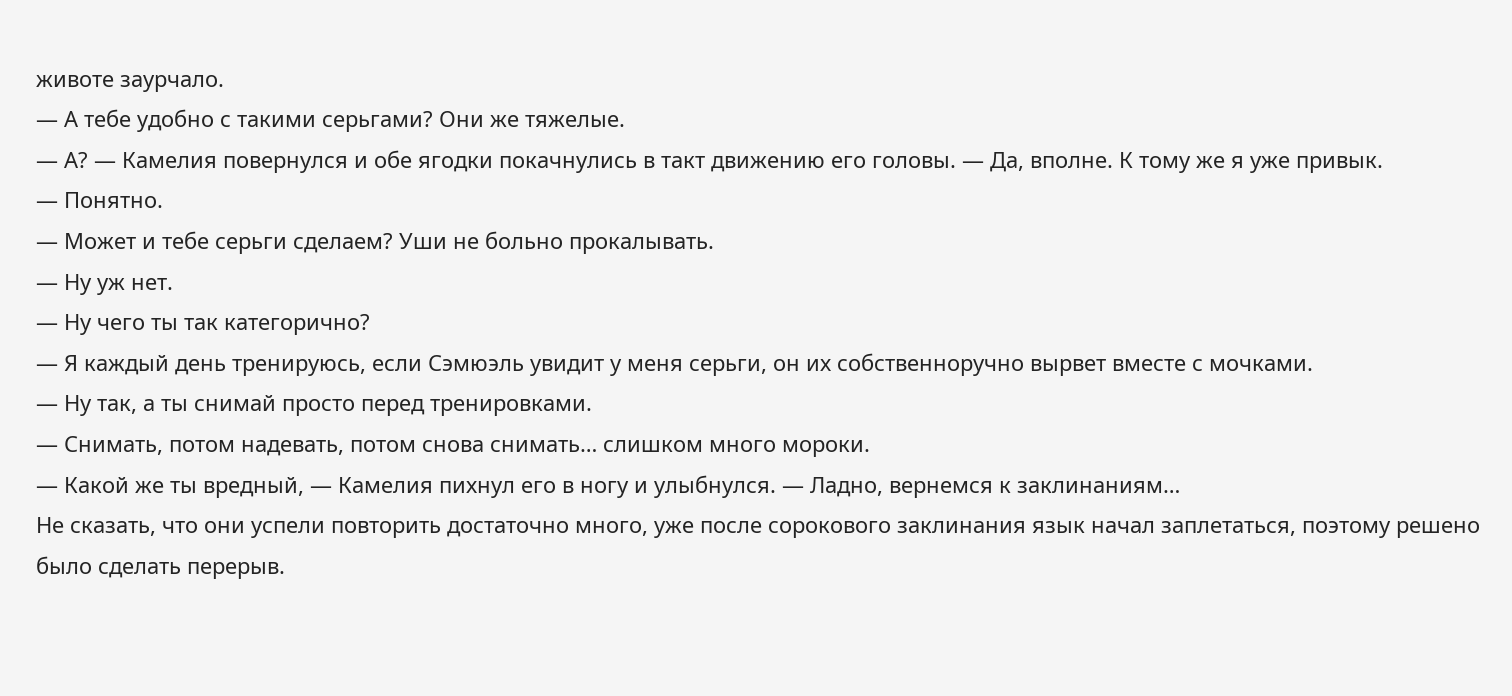животе заурчало.
— А тебе удобно с такими серьгами? Они же тяжелые.
— А? — Камелия повернулся и обе ягодки покачнулись в такт движению его головы. — Да, вполне. К тому же я уже привык.
— Понятно.
— Может и тебе серьги сделаем? Уши не больно прокалывать.
— Ну уж нет.
— Ну чего ты так категорично?
— Я каждый день тренируюсь, если Сэмюэль увидит у меня серьги, он их собственноручно вырвет вместе с мочками.
— Ну так, а ты снимай просто перед тренировками.
— Снимать, потом надевать, потом снова снимать… слишком много мороки.
— Какой же ты вредный, — Камелия пихнул его в ногу и улыбнулся. — Ладно, вернемся к заклинаниям…
Не сказать, что они успели повторить достаточно много, уже после сорокового заклинания язык начал заплетаться, поэтому решено было сделать перерыв.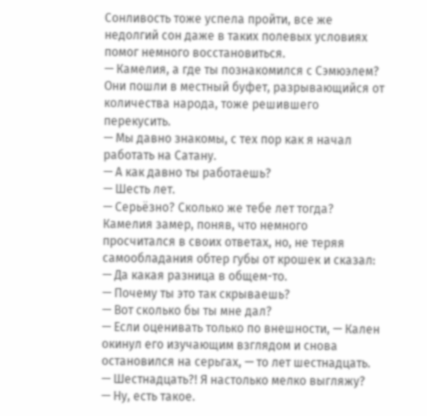Сонливость тоже успела пройти, все же недолгий сон даже в таких полевых условиях помог немного восстановиться.
— Камелия, а где ты познакомился с Сэмюэлем?
Они пошли в местный буфет, разрывающийся от количества народа, тоже решившего перекусить.
— Мы давно знакомы, с тех пор как я начал работать на Сатану.
— А как давно ты работаешь?
— Шесть лет.
— Серьёзно? Сколько же тебе лет тогда?
Камелия замер, поняв, что немного просчитался в своих ответах, но, не теряя самообладания обтер губы от крошек и сказал:
— Да какая разница в общем-то.
— Почему ты это так скрываешь?
— Вот сколько бы ты мне дал?
— Если оценивать только по внешности, — Кален окинул его изучающим взглядом и снова остановился на серьгах, — то лет шестнадцать.
— Шестнадцать?! Я настолько мелко выгляжу?
— Ну, есть такое.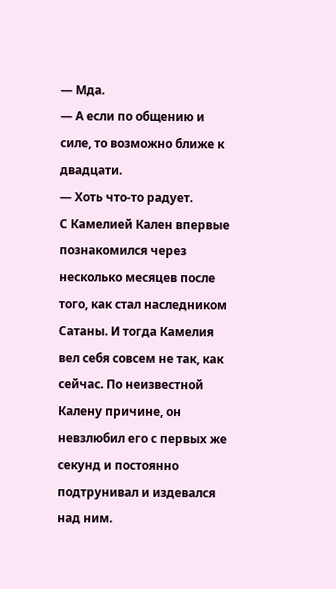— Мда.
— А если по общению и силе, то возможно ближе к двадцати.
— Хоть что-то радует.
С Камелией Кален впервые познакомился через несколько месяцев после того, как стал наследником Сатаны. И тогда Камелия вел себя совсем не так, как сейчас. По неизвестной Калену причине, он невзлюбил его с первых же секунд и постоянно подтрунивал и издевался над ним.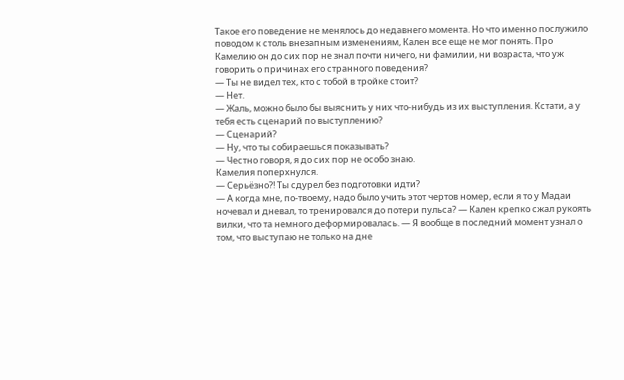Такое его поведение не менялось до недавнего момента. Но что именно послужило поводом к столь внезапным изменениям, Кален все еще не мог понять. Про Камелию он до сих пор не знал почти ничего, ни фамилии, ни возраста, что уж говорить о причинах его странного поведения?
— Ты не видел тех, кто с тобой в тройке стоит?
— Нет.
— Жаль, можно было бы выяснить у них что-нибудь из их выступления. Кстати, а у тебя есть сценарий по выступлению?
— Сценарий?
— Ну, что ты собираешься показывать?
— Честно говоря, я до сих пор не особо знаю.
Камелия поперхнулся.
— Серьёзно?! Ты сдурел без подготовки идти?
— А когда мне, по-твоему, надо было учить этот чертов номер, если я то у Мадаи ночевал и дневал, то тренировался до потери пульса? — Кален крепко сжал рукоять вилки, что та немного деформировалась. — Я вообще в последний момент узнал о том, что выступаю не только на дне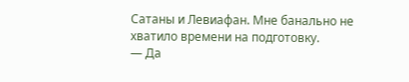Сатаны и Левиафан. Мне банально не хватило времени на подготовку.
— Да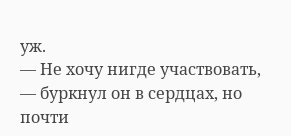уж.
— Не хочу нигде участвовать, — буркнул он в сердцах, но почти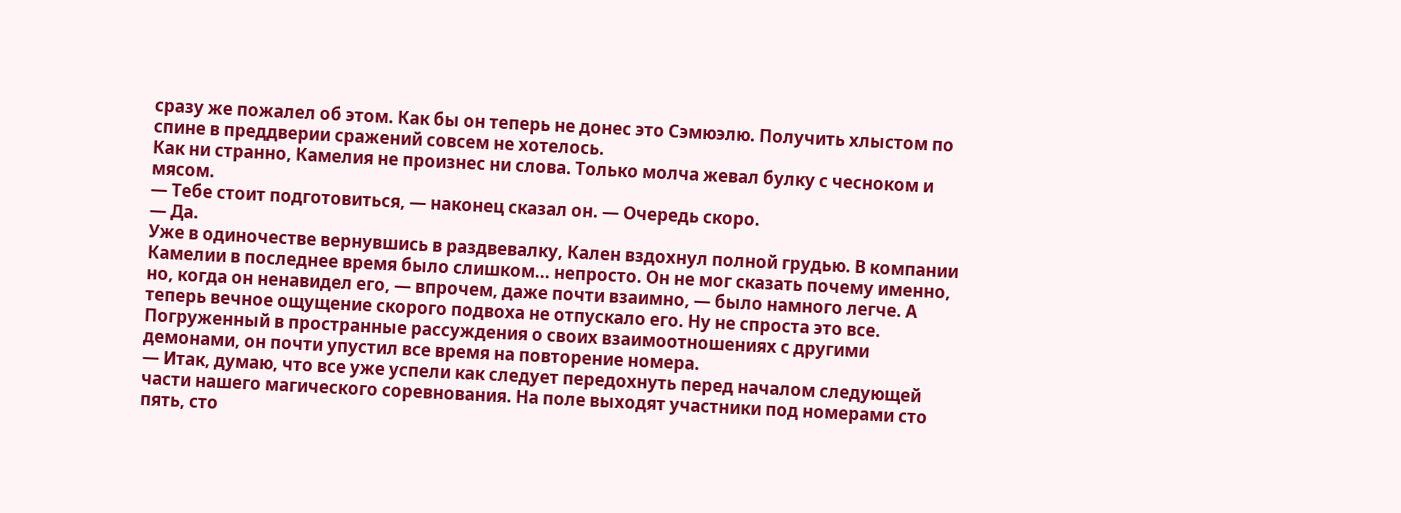сразу же пожалел об этом. Как бы он теперь не донес это Сэмюэлю. Получить хлыстом по спине в преддверии сражений совсем не хотелось.
Как ни странно, Камелия не произнес ни слова. Только молча жевал булку с чесноком и мясом.
— Тебе стоит подготовиться, — наконец сказал он. — Очередь скоро.
— Да.
Уже в одиночестве вернувшись в раздвевалку, Кален вздохнул полной грудью. В компании Камелии в последнее время было слишком... непросто. Он не мог сказать почему именно, но, когда он ненавидел его, — впрочем, даже почти взаимно, — было намного легче. А теперь вечное ощущение скорого подвоха не отпускало его. Ну не спроста это все.
Погруженный в пространные рассуждения о своих взаимоотношениях с другими демонами, он почти упустил все время на повторение номера.
— Итак, думаю, что все уже успели как следует передохнуть перед началом следующей части нашего магического соревнования. На поле выходят участники под номерами сто пять, сто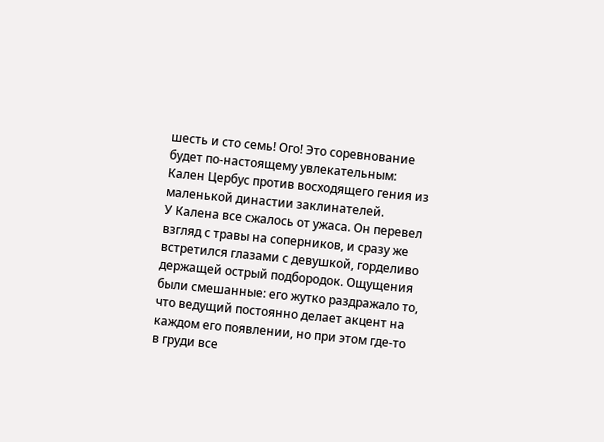шесть и сто семь! Ого! Это соревнование будет по-настоящему увлекательным: Кален Цербус против восходящего гения из маленькой династии заклинателей.
У Калена все сжалось от ужаса. Он перевел взгляд с травы на соперников, и сразу же встретился глазами с девушкой, горделиво держащей острый подбородок. Ощущения были смешанные: его жутко раздражало то, что ведущий постоянно делает акцент на каждом его появлении, но при этом где-то в груди все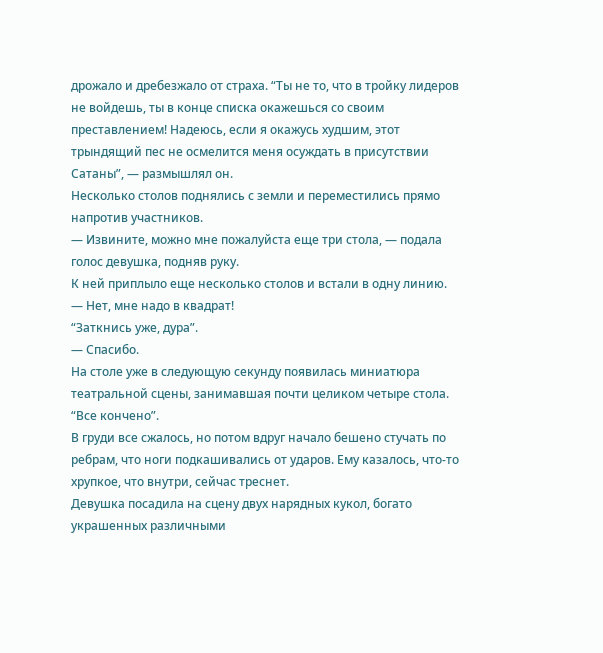дрожало и дребезжало от страха. “Ты не то, что в тройку лидеров не войдешь, ты в конце списка окажешься со своим преставлением! Надеюсь, если я окажусь худшим, этот трындящий пес не осмелится меня осуждать в присутствии Сатаны”, — размышлял он.
Несколько столов поднялись с земли и переместились прямо напротив участников.
— Извините, можно мне пожалуйста еще три стола, — подала голос девушка, подняв руку.
К ней приплыло еще несколько столов и встали в одну линию.
— Нет, мне надо в квадрат!
“Заткнись уже, дура”.
— Спасибо.
На столе уже в следующую секунду появилась миниатюра театральной сцены, занимавшая почти целиком четыре стола.
“Все кончено”.
В груди все сжалось, но потом вдруг начало бешено стучать по ребрам, что ноги подкашивались от ударов. Ему казалось, что-то хрупкое, что внутри, сейчас треснет.
Девушка посадила на сцену двух нарядных кукол, богато украшенных различными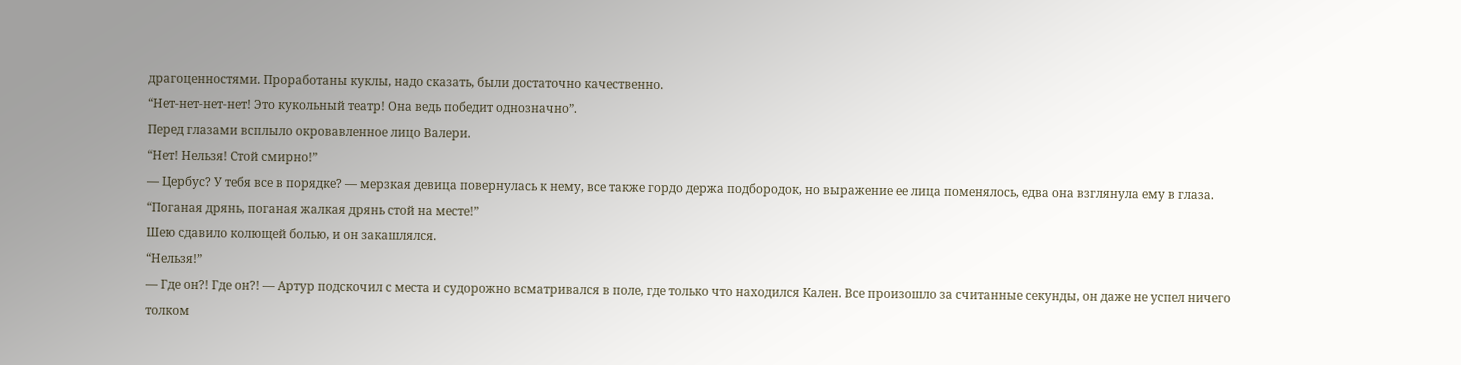драгоценностями. Проработаны куклы, надо сказать, были достаточно качественно.
“Нет-нет-нет-нет! Это кукольный театр! Она ведь победит однозначно”.
Перед глазами всплыло окровавленное лицо Валери.
“Нет! Нельзя! Стой смирно!”
— Цербус? У тебя все в порядке? — мерзкая девица повернулась к нему, все также гордо держа подбородок, но выражение ее лица поменялось, едва она взглянула ему в глаза.
“Поганая дрянь, поганая жалкая дрянь стой на месте!”
Шею сдавило колющей болью, и он закашлялся.
“Нельзя!”
— Где он?! Где он?! — Артур подскочил с места и судорожно всматривался в поле, где только что находился Кален. Все произошло за считанные секунды, он даже не успел ничего толком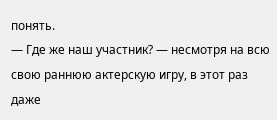понять.
— Где же наш участник? — несмотря на всю свою раннюю актерскую игру, в этот раз даже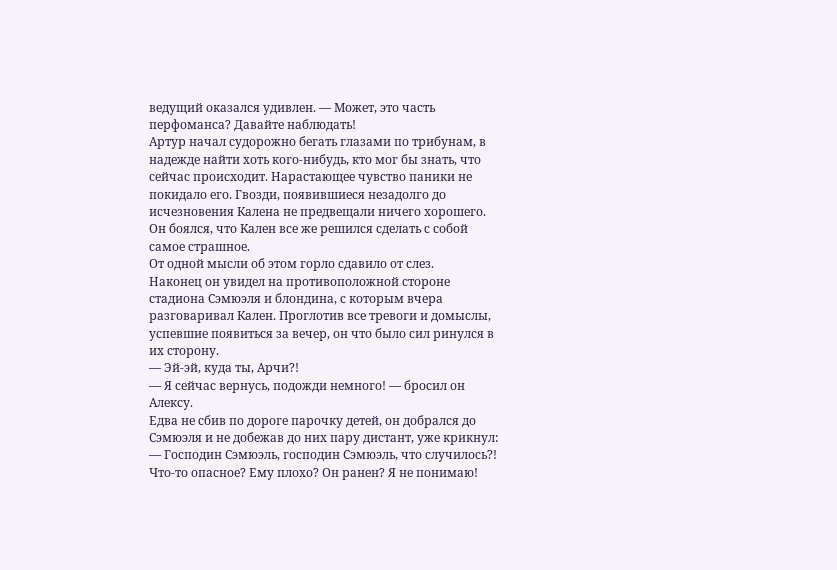ведущий оказался удивлен. — Может, это часть перфоманса? Давайте наблюдать!
Артур начал судорожно бегать глазами по трибунам, в надежде найти хоть кого-нибудь, кто мог бы знать, что сейчас происходит. Нарастающее чувство паники не покидало его. Гвозди, появившиеся незадолго до исчезновения Калена не предвещали ничего хорошего. Он боялся, что Кален все же решился сделать с собой самое страшное.
От одной мысли об этом горло сдавило от слез.
Наконец он увидел на противоположной стороне стадиона Сэмюэля и блондина, с которым вчера разговаривал Кален. Проглотив все тревоги и домыслы, успевшие появиться за вечер, он что было сил ринулся в их сторону.
— Эй-эй, куда ты, Арчи?!
— Я сейчас вернусь, подожди немного! — бросил он Алексу.
Едва не сбив по дороге парочку детей, он добрался до Сэмюэля и не добежав до них пару дистант, уже крикнул:
— Господин Сэмюэль, господин Сэмюэль, что случилось?! Что-то опасное? Ему плохо? Он ранен? Я не понимаю!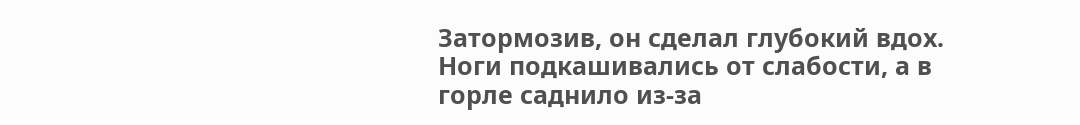Затормозив, он сделал глубокий вдох. Ноги подкашивались от слабости, а в горле саднило из-за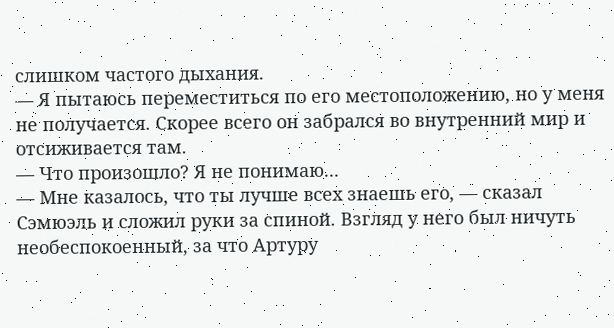слишком частого дыхания.
— Я пытаюсь переместиться по его местоположению, но у меня не получается. Скорее всего он забрался во внутренний мир и отсиживается там.
— Что произошло? Я не понимаю...
— Мне казалось, что ты лучше всех знаешь его, — сказал Сэмюэль и сложил руки за спиной. Взгляд у него был ничуть необеспокоенный, за что Артуру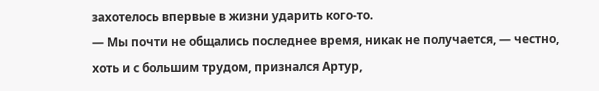захотелось впервые в жизни ударить кого-то.
— Мы почти не общались последнее время, никак не получается, — честно, хоть и с большим трудом, признался Артур,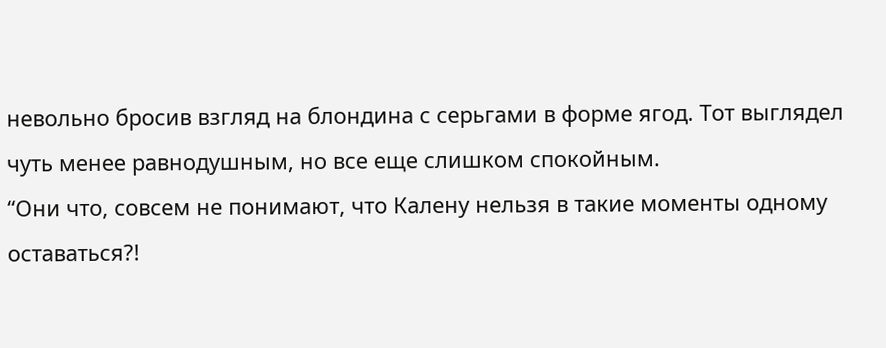невольно бросив взгляд на блондина с серьгами в форме ягод. Тот выглядел чуть менее равнодушным, но все еще слишком спокойным.
“Они что, совсем не понимают, что Калену нельзя в такие моменты одному оставаться?!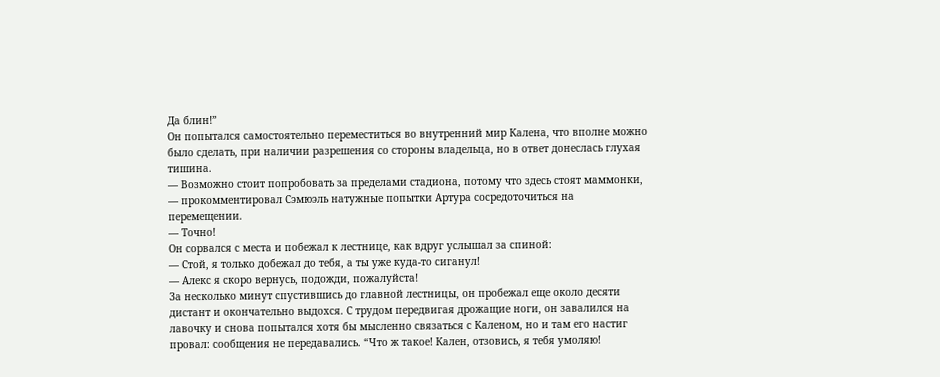Да блин!”
Он попытался самостоятельно переместиться во внутренний мир Калена, что вполне можно было сделать, при наличии разрешения со стороны владельца, но в ответ донеслась глухая тишина.
— Возможно стоит попробовать за пределами стадиона, потому что здесь стоят маммонки, — прокомментировал Сэмюэль натужные попытки Артура сосредоточиться на перемещении.
— Точно!
Он сорвался с места и побежал к лестнице, как вдруг услышал за спиной:
— Стой, я только добежал до тебя, а ты уже куда-то сиганул!
— Алекс я скоро вернусь, подожди, пожалуйста!
За несколько минут спустившись до главной лестницы, он пробежал еще около десяти дистант и окончательно выдохся. С трудом передвигая дрожащие ноги, он завалился на лавочку и снова попытался хотя бы мысленно связаться с Каленом, но и там его настиг провал: сообщения не передавались. “Что ж такое! Кален, отзовись, я тебя умоляю!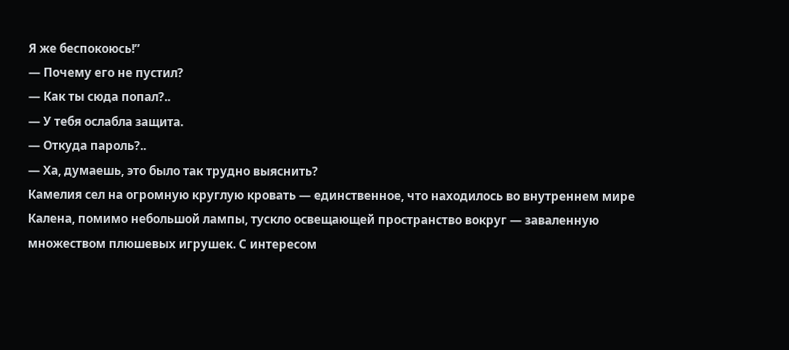Я же беспокоюсь!”
— Почему его не пустил?
— Как ты сюда попал?..
— У тебя ослабла защита.
— Откуда пароль?..
— Ха, думаешь, это было так трудно выяснить?
Камелия сел на огромную круглую кровать — единственное, что находилось во внутреннем мире Калена, помимо небольшой лампы, тускло освещающей пространство вокруг — заваленную множеством плюшевых игрушек. С интересом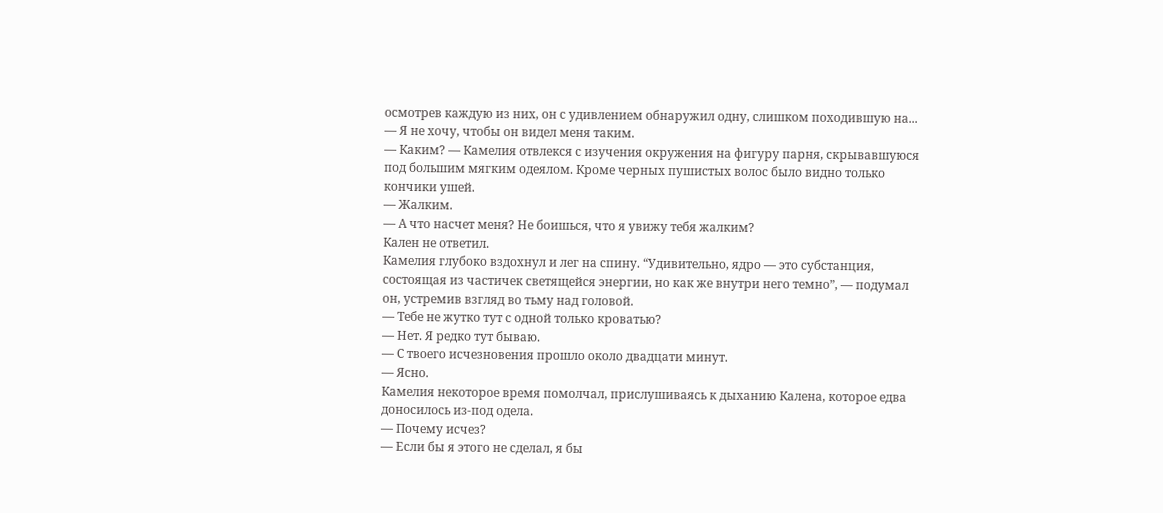осмотрев каждую из них, он с удивлением обнаружил одну, слишком походившую на...
— Я не хочу, чтобы он видел меня таким.
— Каким? — Камелия отвлекся с изучения окружения на фигуру парня, скрывавшуюся под большим мягким одеялом. Кроме черных пушистых волос было видно только кончики ушей.
— Жалким.
— А что насчет меня? Не боишься, что я увижу тебя жалким?
Кален не ответил.
Камелия глубоко вздохнул и лег на спину. “Удивительно, ядро — это субстанция, состоящая из частичек светящейся энергии, но как же внутри него темно”, — подумал он, устремив взгляд во тьму над головой.
— Тебе не жутко тут с одной только кроватью?
— Нет. Я редко тут бываю.
— С твоего исчезновения прошло около двадцати минут.
— Ясно.
Камелия некоторое время помолчал, прислушиваясь к дыханию Калена, которое едва доносилось из-под одела.
— Почему исчез?
— Если бы я этого не сделал, я бы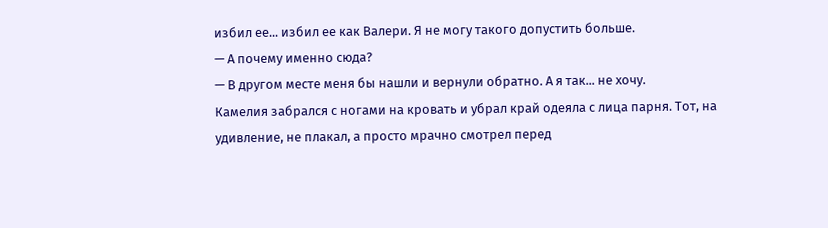избил ее... избил ее как Валери. Я не могу такого допустить больше.
— А почему именно сюда?
— В другом месте меня бы нашли и вернули обратно. А я так... не хочу.
Камелия забрался с ногами на кровать и убрал край одеяла с лица парня. Тот, на удивление, не плакал, а просто мрачно смотрел перед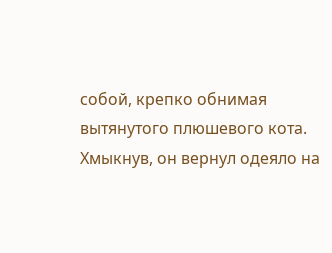собой, крепко обнимая вытянутого плюшевого кота.
Хмыкнув, он вернул одеяло на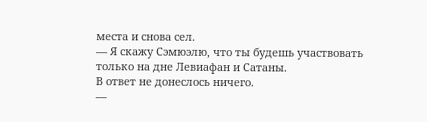места и снова сел.
— Я скажу Сэмюэлю, что ты будешь участвовать только на дне Левиафан и Сатаны.
В ответ не донеслось ничего.
—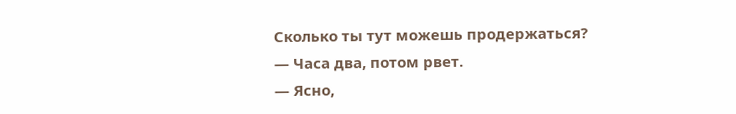Сколько ты тут можешь продержаться?
— Часа два, потом рвет.
— Ясно,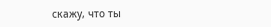скажу, что ты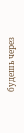будешь через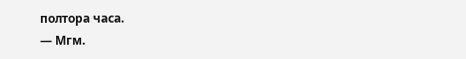полтора часа.
— Мгм.